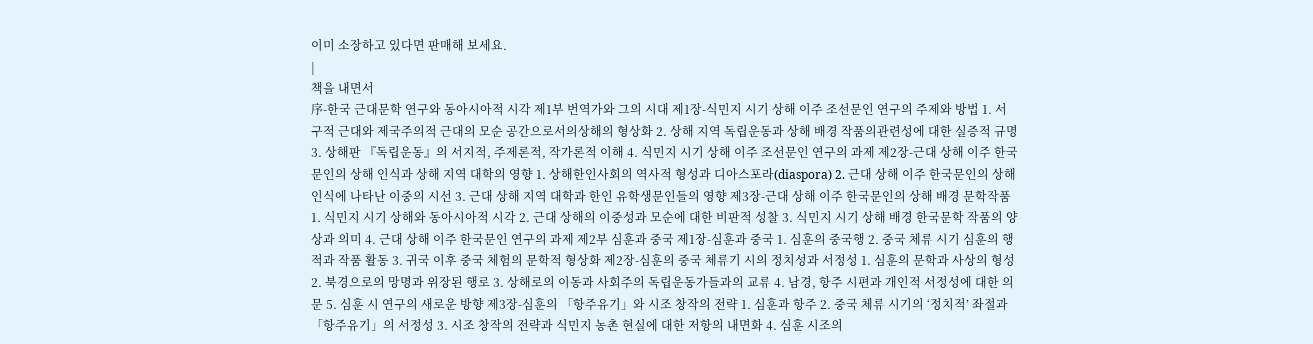이미 소장하고 있다면 판매해 보세요.
|
책을 내면서
序-한국 근대문학 연구와 동아시아적 시각 제1부 번역가와 그의 시대 제1장-식민지 시기 상해 이주 조선문인 연구의 주제와 방법 1. 서구적 근대와 제국주의적 근대의 모순 공간으로서의상해의 형상화 2. 상해 지역 독립운동과 상해 배경 작품의관련성에 대한 실증적 규명 3. 상해판 『독립운동』의 서지적, 주제론적, 작가론적 이해 4. 식민지 시기 상해 이주 조선문인 연구의 과제 제2장-근대 상해 이주 한국문인의 상해 인식과 상해 지역 대학의 영향 1. 상해한인사회의 역사적 형성과 디아스포라(diaspora) 2. 근대 상해 이주 한국문인의 상해 인식에 나타난 이중의 시선 3. 근대 상해 지역 대학과 한인 유학생문인들의 영향 제3장-근대 상해 이주 한국문인의 상해 배경 문학작품 1. 식민지 시기 상해와 동아시아적 시각 2. 근대 상해의 이중성과 모순에 대한 비판적 성찰 3. 식민지 시기 상해 배경 한국문학 작품의 양상과 의미 4. 근대 상해 이주 한국문인 연구의 과제 제2부 심훈과 중국 제1장-심훈과 중국 1. 심훈의 중국행 2. 중국 체류 시기 심훈의 행적과 작품 활동 3. 귀국 이후 중국 체험의 문학적 형상화 제2장-심훈의 중국 체류기 시의 정치성과 서정성 1. 심훈의 문학과 사상의 형성 2. 북경으로의 망명과 위장된 행로 3. 상해로의 이동과 사회주의 독립운동가들과의 교류 4. 남경, 항주 시편과 개인적 서정성에 대한 의문 5. 심훈 시 연구의 새로운 방향 제3장-심훈의 「항주유기」와 시조 창작의 전략 1. 심훈과 항주 2. 중국 체류 시기의 ‘정치적’ 좌절과 「항주유기」의 서정성 3. 시조 창작의 전략과 식민지 농촌 현실에 대한 저항의 내면화 4. 심훈 시조의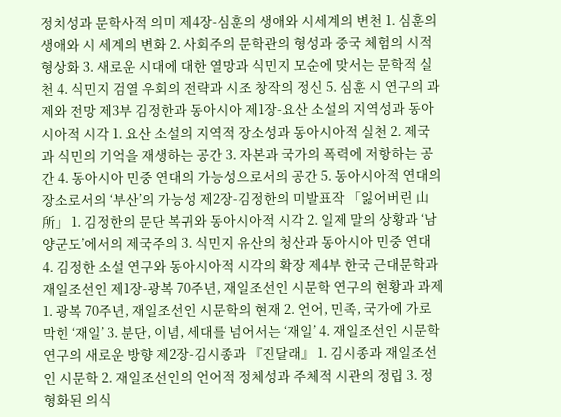정치성과 문학사적 의미 제4장-심훈의 생애와 시세계의 변천 1. 심훈의 생애와 시 세계의 변화 2. 사회주의 문학관의 형성과 중국 체험의 시적 형상화 3. 새로운 시대에 대한 열망과 식민지 모순에 맞서는 문학적 실천 4. 식민지 검열 우회의 전략과 시조 창작의 정신 5. 심훈 시 연구의 과제와 전망 제3부 김정한과 동아시아 제1장-요산 소설의 지역성과 동아시아적 시각 1. 요산 소설의 지역적 장소성과 동아시아적 실천 2. 제국과 식민의 기억을 재생하는 공간 3. 자본과 국가의 폭력에 저항하는 공간 4. 동아시아 민중 연대의 가능성으로서의 공간 5. 동아시아적 연대의 장소로서의 ‘부산’의 가능성 제2장-김정한의 미발표작 「잃어버린 山所」 1. 김정한의 문단 복귀와 동아시아적 시각 2. 일제 말의 상황과 ‘남양군도’에서의 제국주의 3. 식민지 유산의 청산과 동아시아 민중 연대 4. 김정한 소설 연구와 동아시아적 시각의 확장 제4부 한국 근대문학과 재일조선인 제1장-광복 70주년, 재일조선인 시문학 연구의 현황과 과제 1. 광복 70주년, 재일조선인 시문학의 현재 2. 언어, 민족, 국가에 가로막힌 ‘재일’ 3. 분단, 이념, 세대를 넘어서는 ‘재일’ 4. 재일조선인 시문학 연구의 새로운 방향 제2장-김시종과 『진달래』 1. 김시종과 재일조선인 시문학 2. 재일조선인의 언어적 정체성과 주체적 시관의 정립 3. 정형화된 의식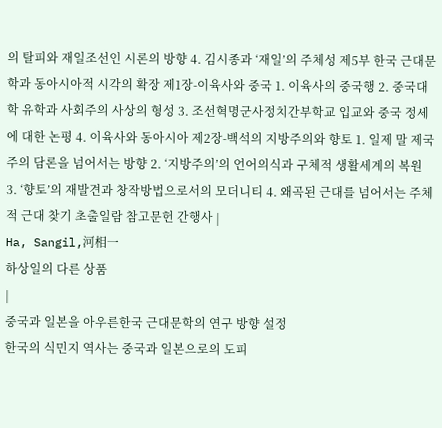의 탈피와 재일조선인 시론의 방향 4. 김시종과 ‘재일’의 주체성 제5부 한국 근대문학과 동아시아적 시각의 확장 제1장-이육사와 중국 1. 이육사의 중국행 2. 중국대학 유학과 사회주의 사상의 형성 3. 조선혁명군사정치간부학교 입교와 중국 정세에 대한 논평 4. 이육사와 동아시아 제2장-백석의 지방주의와 향토 1. 일제 말 제국주의 담론을 넘어서는 방향 2. ‘지방주의’의 언어의식과 구체적 생활세계의 복원 3. ‘향토’의 재발견과 창작방법으로서의 모더니티 4. 왜곡된 근대를 넘어서는 주체적 근대 찾기 초출일람 참고문헌 간행사 |
Ha, Sangil,河相一
하상일의 다른 상품
|
중국과 일본을 아우른한국 근대문학의 연구 방향 설정
한국의 식민지 역사는 중국과 일본으로의 도피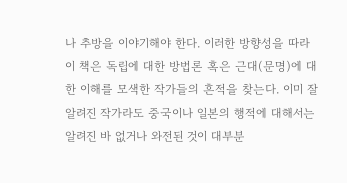나 추방을 이야기해야 한다. 이러한 방향성을 따라 이 책은 독립에 대한 방법론 혹은 근대(문명)에 대한 이해를 모색한 작가들의 흔적을 찾는다. 이미 잘 알려진 작가라도 중국이나 일본의 행적에 대해서는 알려진 바 없거나 와전된 것이 대부분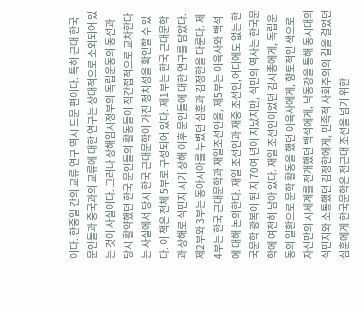이다. 한중일 간의 교류 연구 역시 드문 편이다. 특히 근대 한국 문인들과 중국과의 교류에 대한 연구는 상대적으로 소외되어 있는 것이 사실이다. 그러나 상해임시정부의 독립운동의 동선과 당시 활약했던 한국 문인들의 활동들이 직간접적으로 교차한다는 사실에서 당시 한국 근대문학이 가진 정치성을 확인할 수 있다. 이 책은 전체 5부로 구성되어 있다. 제1부는 한국 근대문학과 상해로 식민지 시기 상해 이후 문인들에 대한 연구를 담았다. 제2부와 3부는 동아시아를 누볐던 심훈과 김정한을 다룬다. 제4부는 한국 근대문학과 재일조선인을, 제5부는 이육사와 백석에 대해 논의한다. 재일 조선인과 재중 조선인,어디에도 없는 한국문학 광복이 된 지 70여 년이 지났지만, 식민의 역사는 한국문학에 여전히 남아 있다. 재일 조선인이었던 김시종에게, 독립운동의 일환으로 문학 활동을 했던 이육사에게, 향토적인 색으로 자신만의 시세계를 전개했던 백석에게, 낙동강을 통해 동시대의 식민지와 소통했던 김정한에게, 민족적 사회주의의 길을 걸었던 심훈에게 한국문학은 전근대 조선을 넘기 위한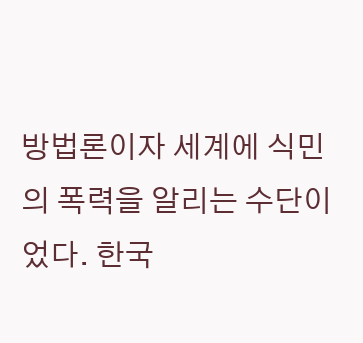방법론이자 세계에 식민의 폭력을 알리는 수단이었다. 한국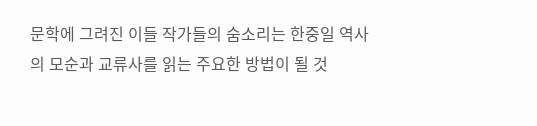문학에 그려진 이들 작가들의 숨소리는 한중일 역사의 모순과 교류사를 읽는 주요한 방법이 될 것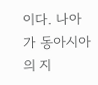이다. 나아가 동아시아의 지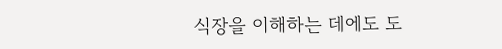식장을 이해하는 데에도 도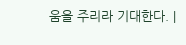움을 주리라 기대한다. |